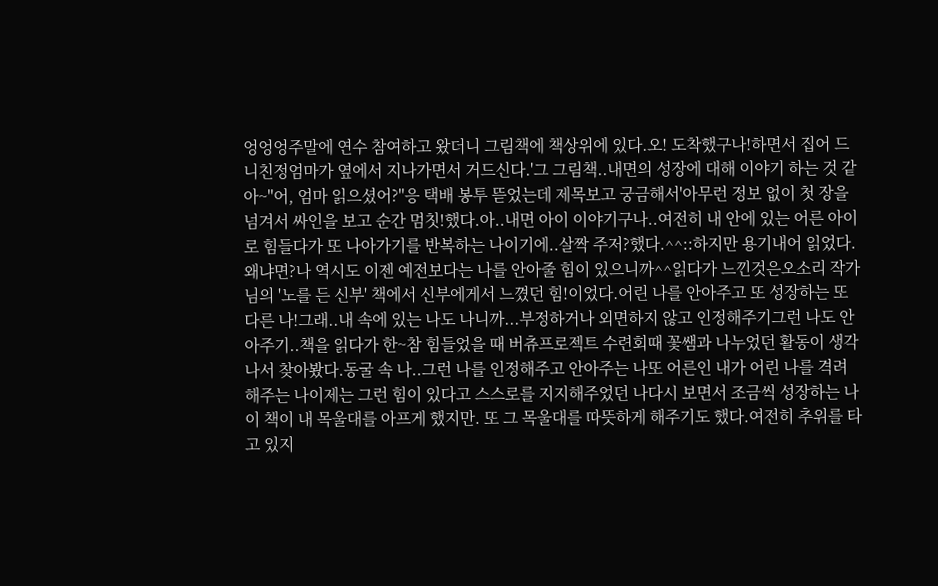엉엉엉주말에 연수 참여하고 왔더니 그림책에 책상위에 있다.오! 도착했구나!하면서 집어 드니친정엄마가 옆에서 지나가면서 거드신다.'그 그림책..내면의 성장에 대해 이야기 하는 것 같아~''어, 엄마 읽으셨어?''응 택배 봉투 뜯었는데 제목보고 궁금해서'아무런 정보 없이 첫 장을 넘겨서 싸인을 보고 순간 멈칫!했다.아..내면 아이 이야기구나..여전히 내 안에 있는 어른 아이로 힘들다가 또 나아가기를 반복하는 나이기에..살짝 주저?했다.^^::하지만 용기내어 읽었다. 왜냐면?나 역시도 이젠 예전보다는 나를 안아줄 힘이 있으니까^^읽다가 느낀것은오소리 작가님의 '노를 든 신부' 책에서 신부에게서 느꼈던 힘!이었다.어린 나를 안아주고 또 성장하는 또 다른 나!그래..내 속에 있는 나도 나니까...부정하거나 외면하지 않고 인정해주기그런 나도 안아주기..책을 읽다가 한~참 힘들었을 때 버츄프로젝트 수련회때 꽃쌤과 나누었던 활동이 생각나서 찾아봤다.동굴 속 나..그런 나를 인정해주고 안아주는 나또 어른인 내가 어린 나를 격려해주는 나이제는 그런 힘이 있다고 스스로를 지지해주었던 나다시 보면서 조금씩 성장하는 나이 책이 내 목울대를 아프게 했지만. 또 그 목울대를 따뜻하게 해주기도 했다.여전히 추위를 타고 있지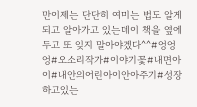만이제는 단단히 여미는 법도 알게 되고 알아가고 있는데이 책을 옆에 두고 또 잊지 말아야겠다^^#엉엉엉#오소리작가#이야기꽃#내면아이#내안의어린아이안아주기#성장하고있는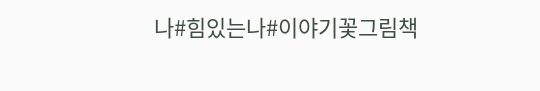나#힘있는나#이야기꽃그림책